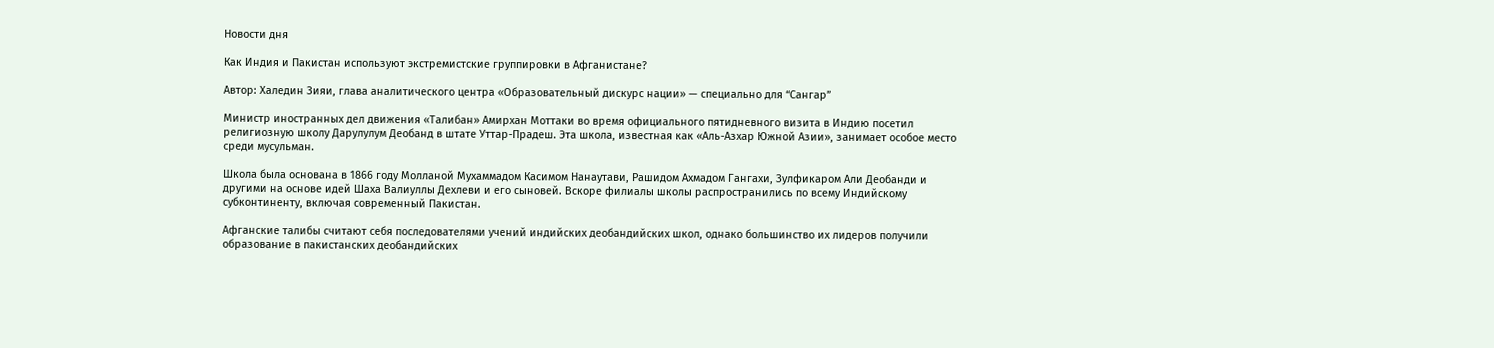Новости дня

Как Индия и Пакистан используют экстремистские группировки в Афганистане?

Автор: Халедин Зияи, глава аналитического центра «Образовательный дискурс нации» — специально для “Сангар”

Министр иностранных дел движения «Талибан» Амирхан Моттаки во время официального пятидневного визита в Индию посетил религиозную школу Дарулулум Деобанд в штате Уттар-Прадеш. Эта школа, известная как «Аль-Азхар Южной Азии», занимает особое место среди мусульман.

Школа была основана в 1866 году Молланой Мухаммадом Касимом Нанаутави, Рашидом Ахмадом Гангахи, Зулфикаром Али Деобанди и другими на основе идей Шаха Валиуллы Дехлеви и его сыновей. Вскоре филиалы школы распространились по всему Индийскому субконтиненту, включая современный Пакистан.

Афганские талибы считают себя последователями учений индийских деобандийских школ, однако большинство их лидеров получили образование в пакистанских деобандийских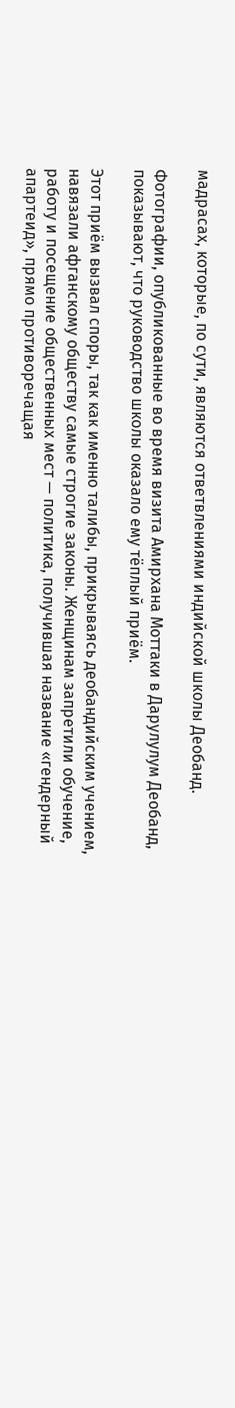мадрасах, которые, по сути, являются ответвлениями индийской школы Деобанд.

Фотографии, опубликованные во время визита Амирхана Моттаки в Дарулулум Деобанд, показывают, что руководство школы оказало ему тёплый приём.

Этот приём вызвал споры, так как именно талибы, прикрываясь деобандийским учением, навязали афганскому обществу самые строгие законы. Женщинам запретили обучение, работу и посещение общественных мест — политика, получившая название «гендерный апартеид», прямо противоречащая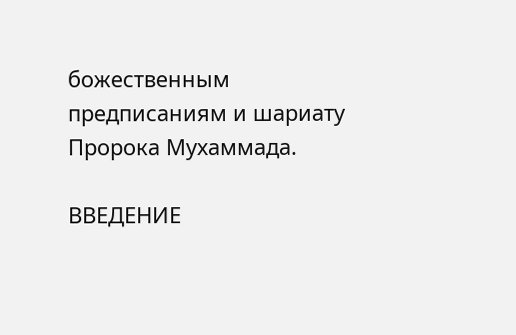божественным предписаниям и шариату Пророка Мухаммада.

ВВЕДЕНИЕ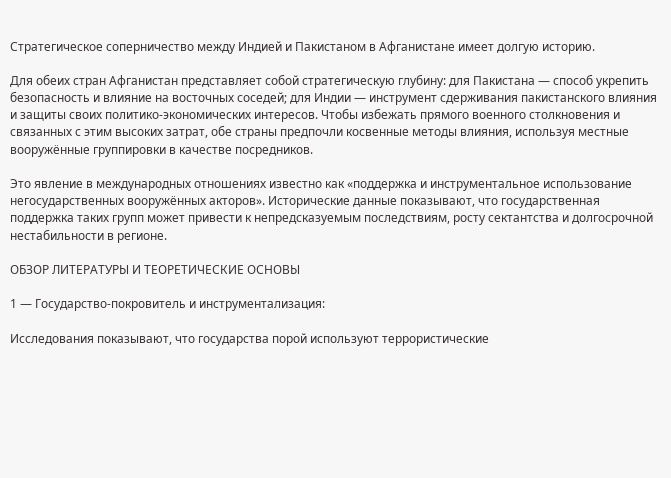Стратегическое соперничество между Индией и Пакистаном в Афганистане имеет долгую историю.

Для обеих стран Афганистан представляет собой стратегическую глубину: для Пакистана — способ укрепить безопасность и влияние на восточных соседей; для Индии — инструмент сдерживания пакистанского влияния и защиты своих политико-экономических интересов. Чтобы избежать прямого военного столкновения и связанных с этим высоких затрат, обе страны предпочли косвенные методы влияния, используя местные вооружённые группировки в качестве посредников.

Это явление в международных отношениях известно как «поддержка и инструментальное использование негосударственных вооружённых акторов». Исторические данные показывают, что государственная поддержка таких групп может привести к непредсказуемым последствиям, росту сектантства и долгосрочной нестабильности в регионе.

ОБЗОР ЛИТЕРАТУРЫ И ТЕОРЕТИЧЕСКИЕ ОСНОВЫ

1 — Государство-покровитель и инструментализация:

Исследования показывают, что государства порой используют террористические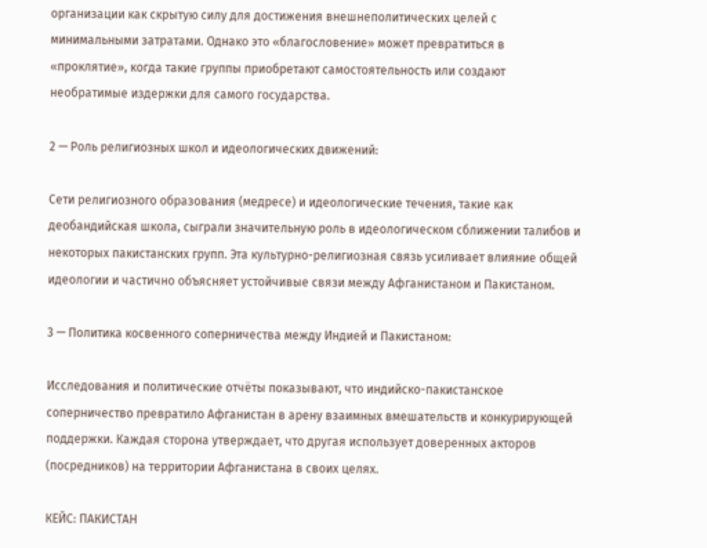организации как скрытую силу для достижения внешнеполитических целей с минимальными затратами. Однако это «благословение» может превратиться в «проклятие», когда такие группы приобретают самостоятельность или создают необратимые издержки для самого государства.

2 — Роль религиозных школ и идеологических движений:

Сети религиозного образования (медресе) и идеологические течения, такие как деобандийская школа, сыграли значительную роль в идеологическом сближении талибов и некоторых пакистанских групп. Эта культурно-религиозная связь усиливает влияние общей идеологии и частично объясняет устойчивые связи между Афганистаном и Пакистаном.

3 — Политика косвенного соперничества между Индией и Пакистаном:

Исследования и политические отчёты показывают, что индийско-пакистанское соперничество превратило Афганистан в арену взаимных вмешательств и конкурирующей поддержки. Каждая сторона утверждает, что другая использует доверенных акторов (посредников) на территории Афганистана в своих целях.

КЕЙС: ПАКИСТАН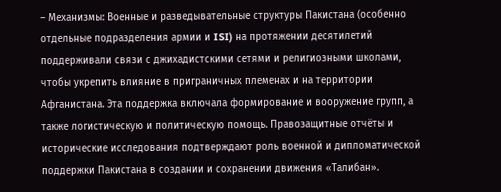– Механизмы: Военные и разведывательные структуры Пакистана (особенно отдельные подразделения армии и ISI) на протяжении десятилетий поддерживали связи с джихадистскими сетями и религиозными школами, чтобы укрепить влияние в приграничных племенах и на территории Афганистана. Эта поддержка включала формирование и вооружение групп, а также логистическую и политическую помощь. Правозащитные отчёты и исторические исследования подтверждают роль военной и дипломатической поддержки Пакистана в создании и сохранении движения «Талибан».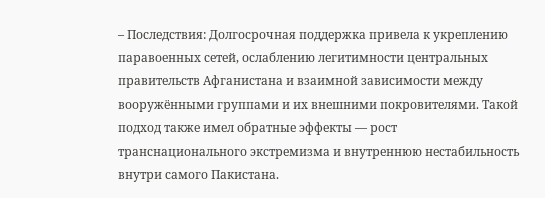– Последствия: Долгосрочная поддержка привела к укреплению паравоенных сетей, ослаблению легитимности центральных правительств Афганистана и взаимной зависимости между вооружёнными группами и их внешними покровителями. Такой подход также имел обратные эффекты — рост транснационального экстремизма и внутреннюю нестабильность внутри самого Пакистана.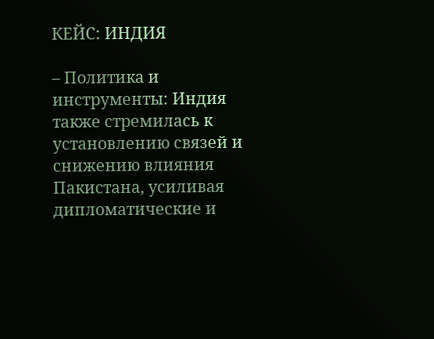КЕЙС: ИНДИЯ

– Политика и инструменты: Индия также стремилась к установлению связей и снижению влияния Пакистана, усиливая дипломатические и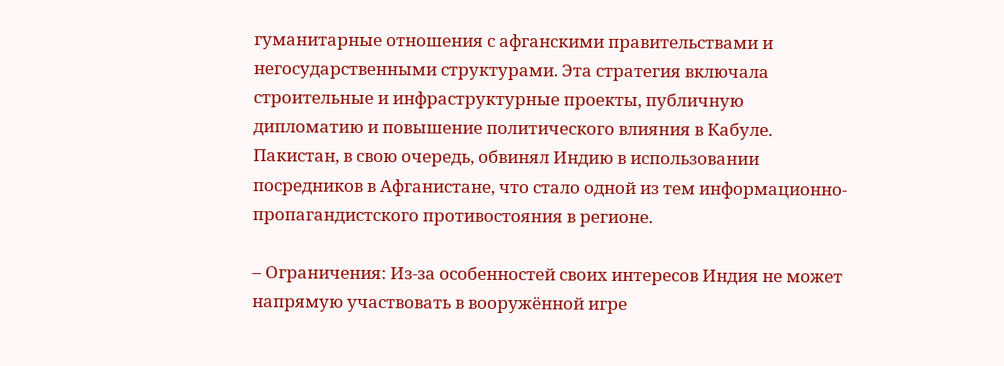гуманитарные отношения с афганскими правительствами и негосударственными структурами. Эта стратегия включала строительные и инфраструктурные проекты, публичную дипломатию и повышение политического влияния в Кабуле. Пакистан, в свою очередь, обвинял Индию в использовании посредников в Афганистане, что стало одной из тем информационно-пропагандистского противостояния в регионе.

– Ограничения: Из-за особенностей своих интересов Индия не может напрямую участвовать в вооружённой игре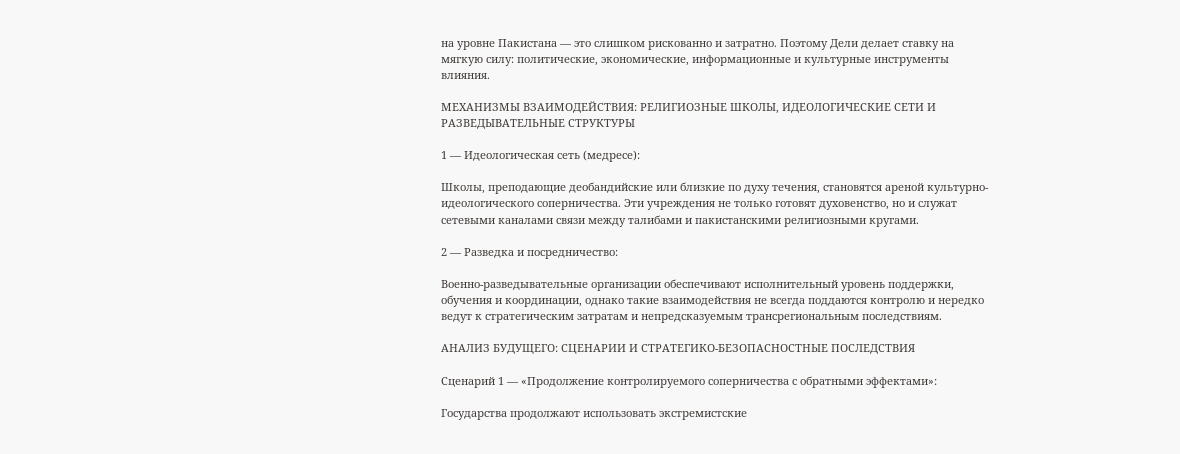на уровне Пакистана — это слишком рискованно и затратно. Поэтому Дели делает ставку на мягкую силу: политические, экономические, информационные и культурные инструменты влияния.

МЕХАНИЗМЫ ВЗАИМОДЕЙСТВИЯ: РЕЛИГИОЗНЫЕ ШКОЛЫ, ИДЕОЛОГИЧЕСКИЕ СЕТИ И РАЗВЕДЫВАТЕЛЬНЫЕ СТРУКТУРЫ

1 — Идеологическая сеть (медресе):

Школы, преподающие деобандийские или близкие по духу течения, становятся ареной культурно-идеологического соперничества. Эти учреждения не только готовят духовенство, но и служат сетевыми каналами связи между талибами и пакистанскими религиозными кругами.

2 — Разведка и посредничество:

Военно-разведывательные организации обеспечивают исполнительный уровень поддержки, обучения и координации, однако такие взаимодействия не всегда поддаются контролю и нередко ведут к стратегическим затратам и непредсказуемым трансрегиональным последствиям.

АНАЛИЗ БУДУЩЕГО: СЦЕНАРИИ И СТРАТЕГИКО-БЕЗОПАСНОСТНЫЕ ПОСЛЕДСТВИЯ

Сценарий 1 — «Продолжение контролируемого соперничества с обратными эффектами»:

Государства продолжают использовать экстремистские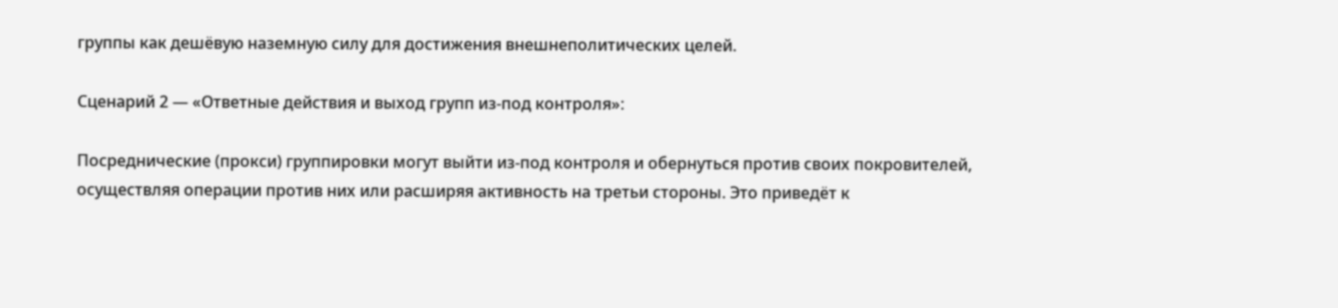группы как дешёвую наземную силу для достижения внешнеполитических целей.

Сценарий 2 — «Ответные действия и выход групп из-под контроля»:

Посреднические (прокси) группировки могут выйти из-под контроля и обернуться против своих покровителей, осуществляя операции против них или расширяя активность на третьи стороны. Это приведёт к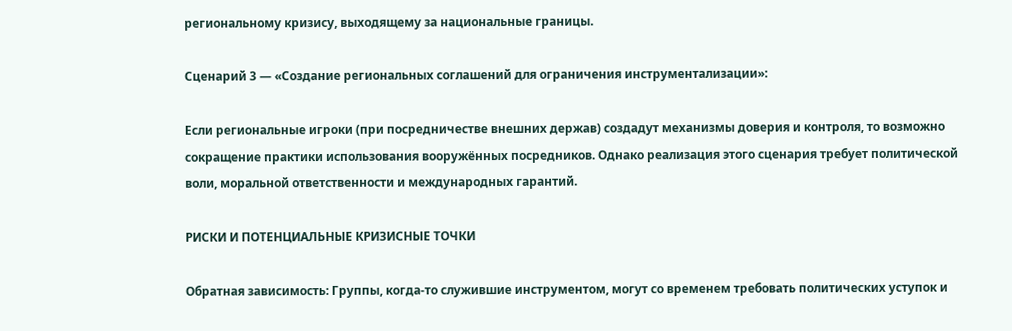региональному кризису, выходящему за национальные границы.

Сценарий 3 — «Создание региональных соглашений для ограничения инструментализации»:

Если региональные игроки (при посредничестве внешних держав) создадут механизмы доверия и контроля, то возможно сокращение практики использования вооружённых посредников. Однако реализация этого сценария требует политической воли, моральной ответственности и международных гарантий.

РИСКИ И ПОТЕНЦИАЛЬНЫЕ КРИЗИСНЫЕ ТОЧКИ

Обратная зависимость: Группы, когда-то служившие инструментом, могут со временем требовать политических уступок и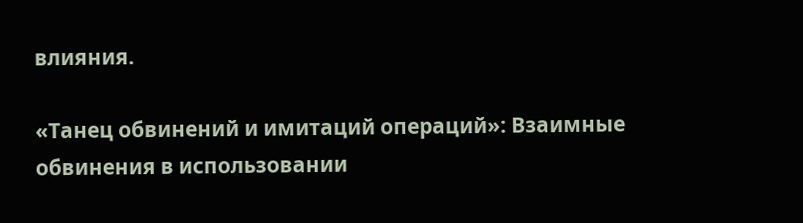влияния.

«Танец обвинений и имитаций операций»: Взаимные обвинения в использовании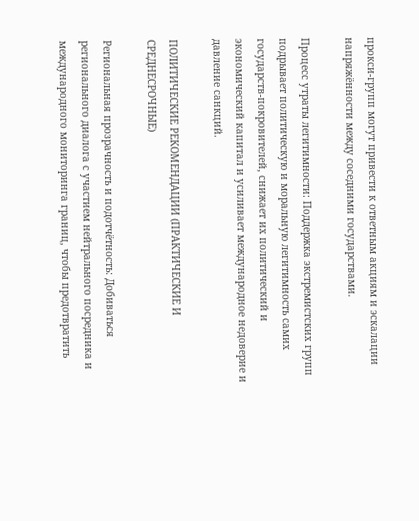прокси-групп могут привести к ответным акциям и эскалации напряжённости между соседними государствами.

Процесс утраты легитимности: Поддержка экстремистских групп подрывает политическую и моральную легитимность самих государств-покровителей, снижает их политический и экономический капитал и усиливает международное недоверие и давление санкций.

ПОЛИТИЧЕСКИЕ РЕКОМЕНДАЦИИ (ПРАКТИЧЕСКИЕ И СРЕДНЕСРОЧНЫЕ)

Региональная прозрачность и подотчётность: Добиваться регионального диалога с участием нейтрального посредника и международного мониторинга границ, чтобы предотвратить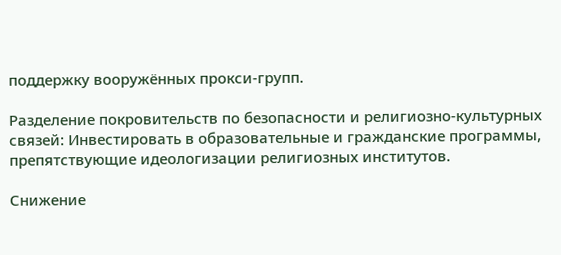поддержку вооружённых прокси-групп.

Разделение покровительств по безопасности и религиозно-культурных связей: Инвестировать в образовательные и гражданские программы, препятствующие идеологизации религиозных институтов.

Снижение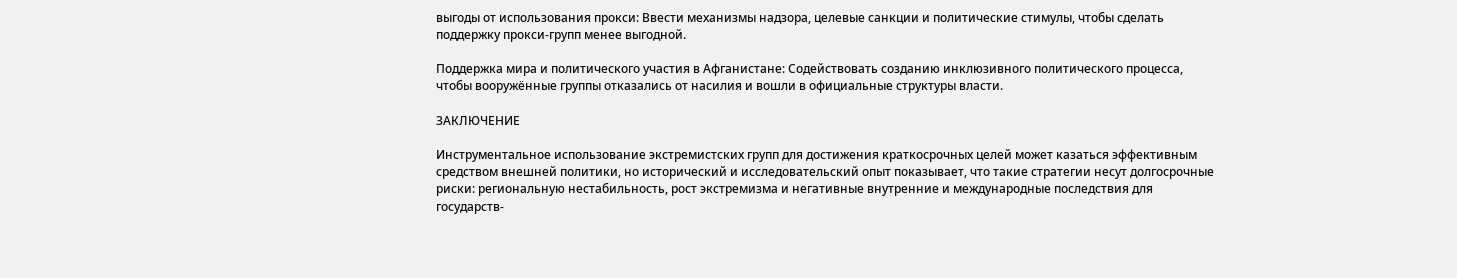выгоды от использования прокси: Ввести механизмы надзора, целевые санкции и политические стимулы, чтобы сделать поддержку прокси-групп менее выгодной.

Поддержка мира и политического участия в Афганистане: Содействовать созданию инклюзивного политического процесса, чтобы вооружённые группы отказались от насилия и вошли в официальные структуры власти.

ЗАКЛЮЧЕНИЕ

Инструментальное использование экстремистских групп для достижения краткосрочных целей может казаться эффективным средством внешней политики, но исторический и исследовательский опыт показывает, что такие стратегии несут долгосрочные риски: региональную нестабильность, рост экстремизма и негативные внутренние и международные последствия для государств-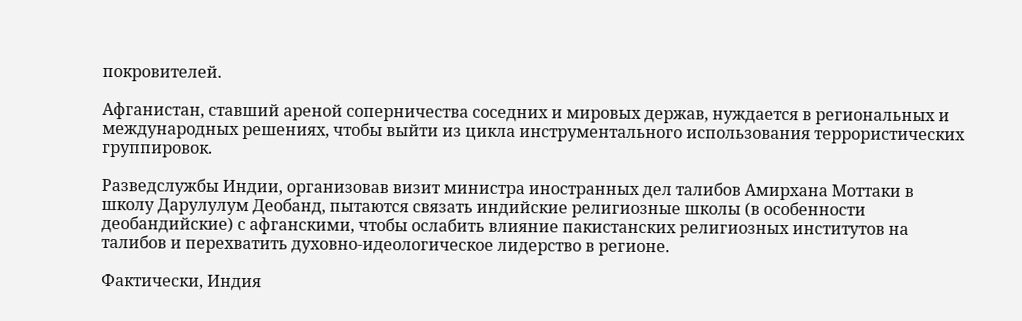покровителей.

Афганистан, ставший ареной соперничества соседних и мировых держав, нуждается в региональных и международных решениях, чтобы выйти из цикла инструментального использования террористических группировок.

Разведслужбы Индии, организовав визит министра иностранных дел талибов Амирхана Моттаки в школу Дарулулум Деобанд, пытаются связать индийские религиозные школы (в особенности деобандийские) с афганскими, чтобы ослабить влияние пакистанских религиозных институтов на талибов и перехватить духовно-идеологическое лидерство в регионе.

Фактически, Индия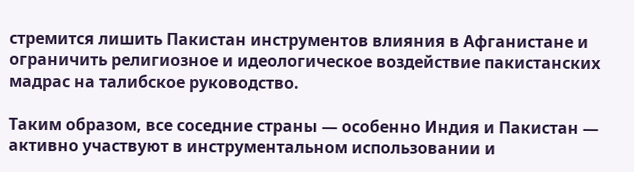стремится лишить Пакистан инструментов влияния в Афганистане и ограничить религиозное и идеологическое воздействие пакистанских мадрас на талибское руководство.

Таким образом, все соседние страны — особенно Индия и Пакистан — активно участвуют в инструментальном использовании и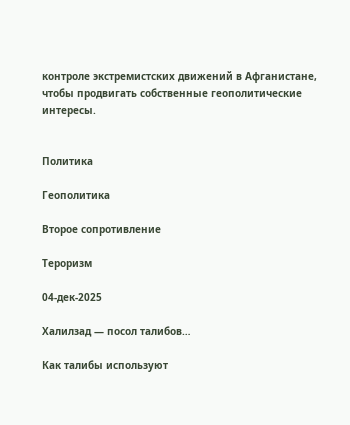контроле экстремистских движений в Афганистане, чтобы продвигать собственные геополитические интересы.


Политика

Геополитика

Второе сопротивление

Тероризм

04-дек-2025

Халилзад — посол талибов…

Как талибы используют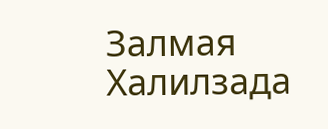Залмая Халилзада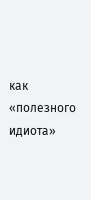как «полезного идиота»